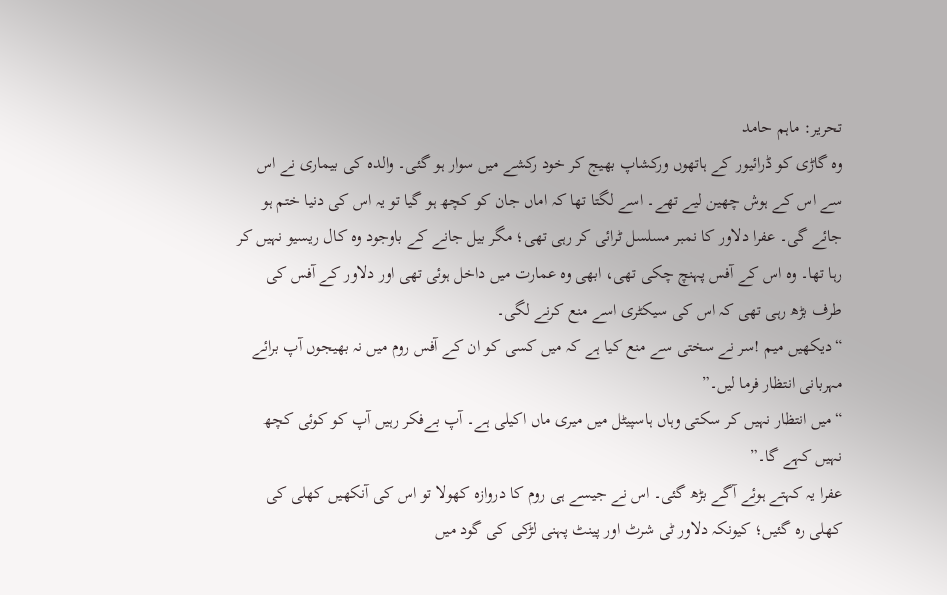تحریر: ماہم حامد
وہ گاڑی کو ڈرائیور کے ہاتھوں ورکشاپ بھیج کر خود رکشے میں سوار ہو گئی۔ والدہ کی بیماری نے اس سے اس کے ہوش چھین لیے تھے۔ اسے لگتا تھا کہ اماں جان کو کچھ ہو گیا تو یہ اس کی دنیا ختم ہو جائے گی۔ عفرا دلاور کا نمبر مسلسل ٹرائی کر رہی تھی؛ مگر بیل جانے کے باوجود وہ کال ریسیو نہیں کر رہا تھا۔ وہ اس کے آفس پہنچ چکی تھی، ابھی وہ عمارت میں داخل ہوئی تھی اور دلاور کے آفس کی طرف بڑھ رہی تھی کہ اس کی سیکٹری اسے منع کرنے لگی۔
“دیکھیں میم !سر نے سختی سے منع کیا ہے کہ میں کسی کو ان کے آفس روم میں نہ بھیجوں آپ برائے مہربانی انتظار فرما لیں۔”
“میں انتظار نہیں کر سکتی وہاں ہاسپیٹل میں میری ماں اکیلی ہے۔ آپ بےفکر رہیں آپ کو کوئی کچھ نہیں کہے گا۔”
عفرا یہ کہتے ہوئے آگے بڑھ گئی۔ اس نے جیسے ہی روم کا دروازہ کھولا تو اس کی آنکھیں کھلی کی کھلی رہ گئیں؛ کیونکہ دلاور ٹی شرٹ اور پینٹ پہنی لڑکی کی گود میں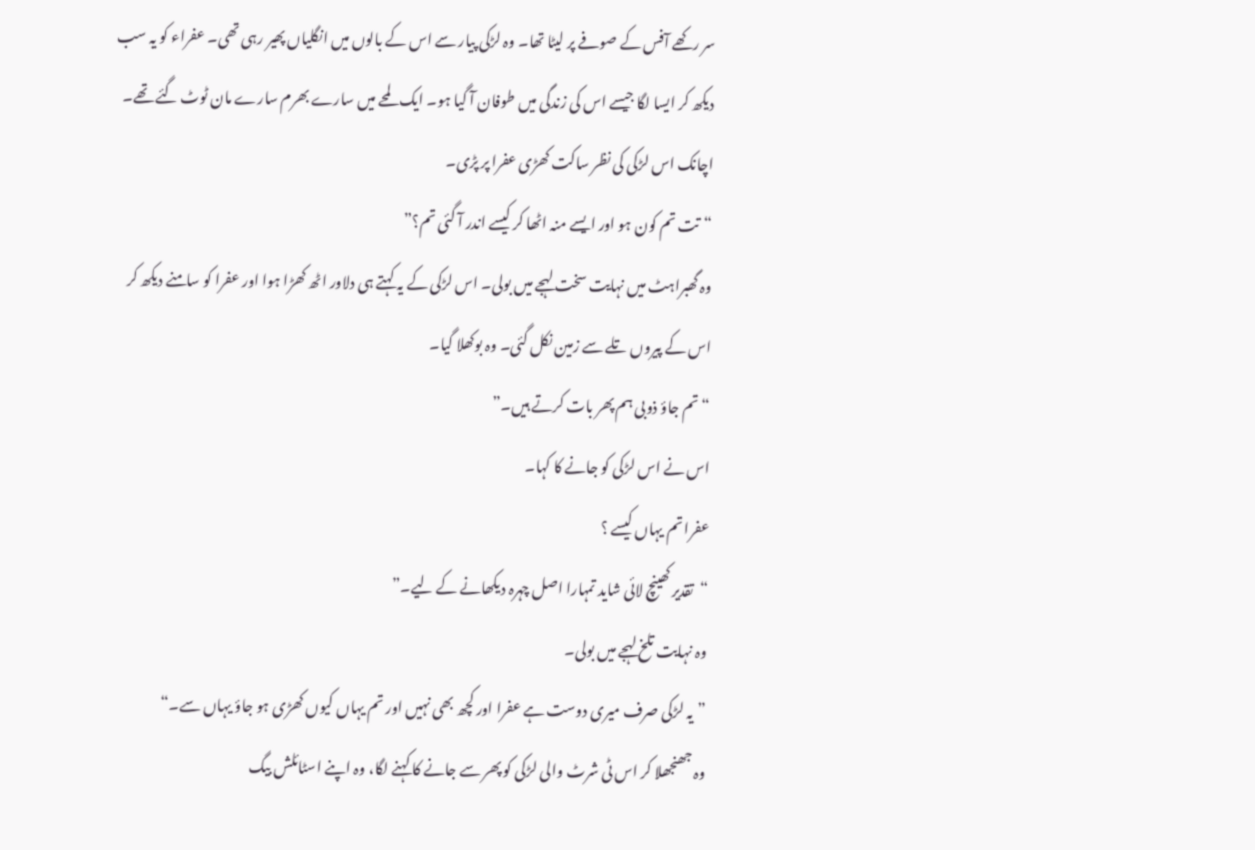سر رکھے آفس کے صوفے پر لیٹا تھا۔ وہ لڑکی پیار سے اس کے بالوں میں انگلیاں پھیر رہی تھی۔ عفراء کو یہ سب دیکھ کر ایسا لگا جیسے اس کی زندگی میں طوفان آ گیا ہو۔ ایک لمحے میں سارے بھرم سارے مان ٹوٹ گئے تھے۔ اچانک اس لڑکی کی نظر ساکت کھڑی عفرا پر پڑی۔
“تت تم کون ہو اور ایسے منہ اٹھا کر کیسے اندر آ گئی تم؟”
وہ گھبراہٹ میں نہایت سخت لہجے میں بولی۔ اس لڑکی کے یہ کہتے ہی دلاور اٹھ کھڑا ہوا اور عفرا کو سامنے دیکھ کر اس کے پیروں تلے سے زمین نکل گئی۔ وہ بوکھلا گیا۔
“تم جاؤ ذوبی ہم پھر بات کرتے ہیں۔”
اس نے اس لڑکی کو جانے کا کہا۔
عفرا تم یہاں کیسے ؟
“تقدیر کھینچ لائی شاید تمہارا اصل چہرہ دیکھانے کے لیے۔”
وہ نہایت تلخ لہجے میں بولی۔
”یہ لڑکی صرف میری دوست ہے عفرا اور کچھ بھی نہیں اور تم یہاں کیوں کھڑی ہو جاؤ یہاں سے۔“
وہ جھنجھلا کر اس ٹی شرٹ والی لڑکی کو پھر سے جانے کا کہنے لگا، وہ اپنے اسٹائلش بیگ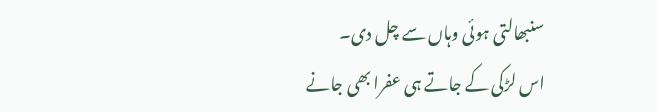سنبھالتی ہوئی وہاں سے چل دی۔
اس لڑکی کے جاتے ہی عفرا بھی جانے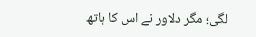لگی؛ مگر دلاور نے اس کا ہاتھ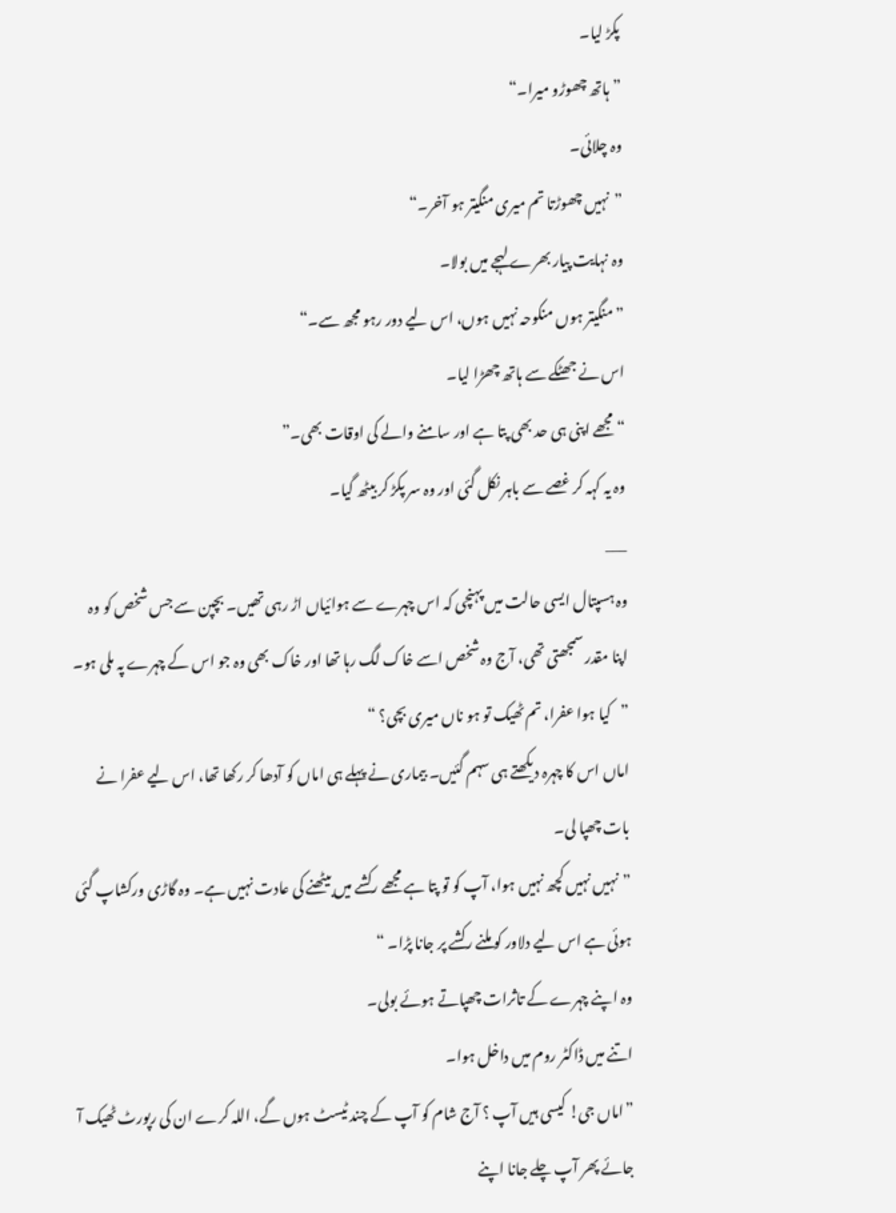پکڑ لیا۔
”ہاتھ چھوڑو میرا۔“
وہ چلائی۔
”نہیں چھوڑتا تم میری منگیتر ہو آخر۔“
وہ نہایت پیار بھرے لہجے میں بولا۔
”منگیتر ہوں منکوحہ نہیں ہوں، اس لیے دور رہو مجھ سے۔“
اس نے جھٹکے سے ہاتھ چھڑا لیا۔
“مجھے اپنی ہی حد بھی پتا ہے اور سامنے والے کی اوقات بھی۔”
وہ یہ کہہ کر غصے سے باہر نکل گئی اور وہ سر پکڑ کر بیٹھ گیا۔
___
وہ ہسپتال ایسی حالت میں پہنچی کہ اس چہرے سے ہوائیاں اڑ رہی تھیں۔ بچپن سے جس شخص کو وہ اپنا مقدر سمجھتی تھی، آج وہ شخص اسے خاک لگ رہا تھا اور خاک بھی وہ جو اس کے چہرے پہ ملی ہو۔
”کیا ہوا عفرا، تم ٹھیک تو ہو ناں میری بچی؟ “
اماں اس کا چہرہ دیکھتے ہی سہم گئیں۔ بیماری نے پہلے ہی اماں کو آدھا کر رکھا تھا، اس لیے عفرا نے بات چھپا لی۔
”نہیں نہیں کچھ نہیں ہوا، آپ کو تو پتا ہے مجھے رکشے میں بیٹھنے کی عادت نہیں ہے۔ وہ گاڑی ورکشاپ گئی ہوئی ہے اس لیے دلاور کو ملنے رکشے پر جانا پڑا۔ “
وہ اپنے چہرے کے تاثرات چھپاتے ہوئے بولی۔
اتنے میں ڈاکٹر روم میں داخل ہوا۔
”اماں جی! کیسی ہیں آپ ؟ آج شام کو آپ کے چند ٹیسٹ ہوں گے، اللہ کرے ان کی رپورٹ ٹھیک آ جائے پھر آپ چلے جانا اپنے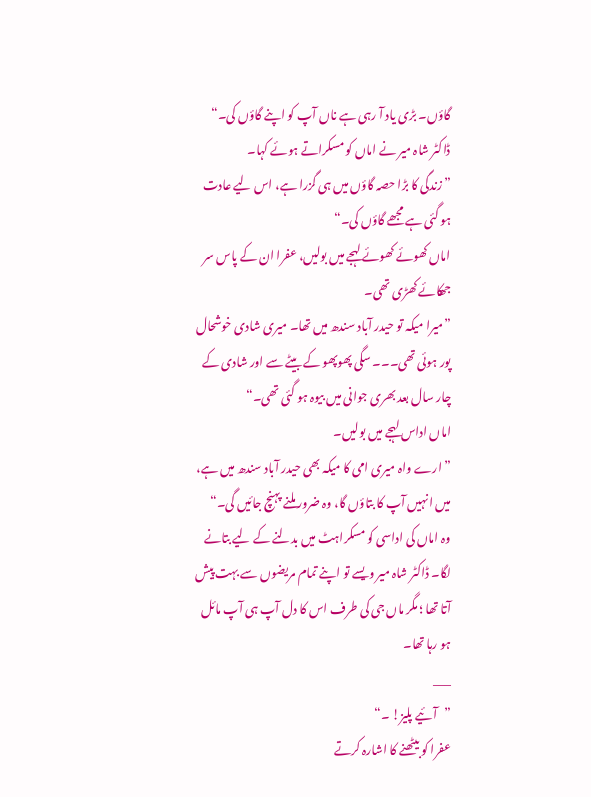گاؤں۔ بڑی یاد آ رہی ہے ناں آپ کو اپنے گاؤں کی۔“
ڈاکٹر شاہ میر نے اماں کو مسکراتے ہوئے کہا۔
”زندگی کا بڑا حصہ گاؤں میں ہی گزرا ہے، اس لیے عادت ہو گئی ہے مجھے گاؤں کی۔“
اماں کھوئے کھوئے لہجے میں بولیں، عفرا ان کے پاس سر جھکائے کھڑی تھی۔
”میرا میکہ تو حیدر آباد سندھ میں تھا۔ میری شادی خوشحال پور ہوئی تھی۔۔۔ سگی پھوپھو کے بیٹے سے اور شادی کے چار سال بعد بھری جوانی میں بیوہ ہو گئی تھی۔“
اماں اداس لہجے میں بولیں۔
”ارے واہ میری امی کا میکہ بھی حیدر آباد سندھ میں ہے، میں انہیں آپ کا بتاؤں گا، وہ ضرور ملنے پہنچ جائیں گی۔“
وہ اماں کی اداسی کو مسکراہٹ میں بدلنے کے لیے بتانے لگا۔ ڈاکٹر شاہ میر ویسے تو اپنے تمام مریضوں سے بہت پیش آتا تھا ؛ مگر ماں جی کی طرف اس کا دل آپ ہی آپ مائل ہو رہا تھا۔
___
”آئیے پلیز! ۔“
عفرا کو بیٹھنے کا اشارہ کرتے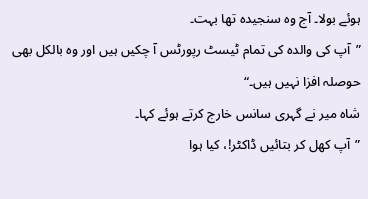ہوئے بولا۔ آج وہ سنجیدہ تھا بہت۔
”آپ کی والدہ کی تمام ٹیسٹ رپورٹس آ چکیں ہیں اور وہ بالکل بھی حوصلہ افزا نہیں ہیں۔“
شاہ میر نے گہری سانس خارج کرتے ہوئے کہا۔
”آپ کھل کر بتائیں ڈاکٹر!، کیا ہوا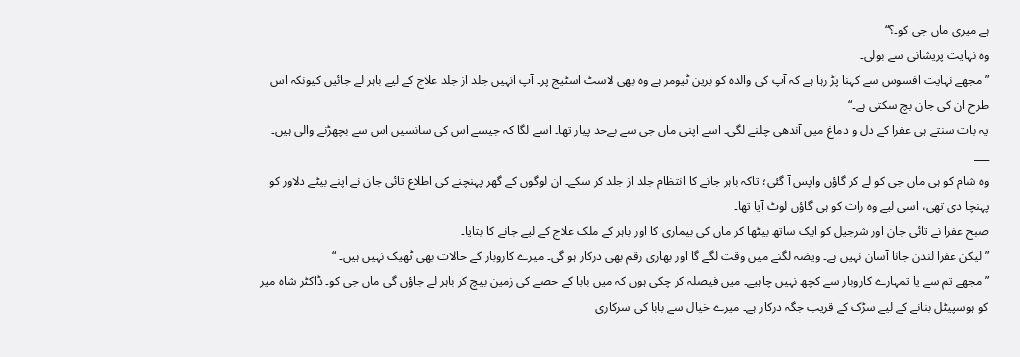ہے میری ماں جی کو۔؟“
وہ نہایت پریشانی سے بولی۔
”مجھے نہایت افسوس سے کہنا پڑ رہا ہے کہ آپ کی والدہ کو برین ٹیومر ہے وہ بھی لاسٹ اسٹیج پر۔ آپ انہیں جلد از جلد علاج کے لیے باہر لے جائیں کیونکہ اس طرح ان کی جان بچ سکتی ہے۔“
یہ بات سنتے ہی عفرا کے دل و دماغ میں آندھی چلنے لگی۔ اسے اپنی ماں جی سے بےحد پیار تھا۔ اسے لگا کہ جیسے اس کی سانسیں اس سے بچھڑنے والی ہیں۔
___
وہ شام کو ہی ماں جی کو لے کر گاؤں واپس آ گئی؛ تاکہ باہر جانے کا انتظام جلد از جلد کر سکے۔ ان لوگوں کے گھر پہنچنے کی اطلاع تائی جان نے اپنے بیٹے دلاور کو پہنچا دی تھی، اسی لیے وہ رات کو ہی گاؤں لوٹ آیا تھا۔
صبح عفرا نے تائی جان اور شرجیل کو ایک ساتھ بیٹھا کر ماں کی بیماری کا اور باہر کے ملک علاج کے لیے جانے کا بتایا۔
”لیکن عفرا لندن جانا آسان نہیں ہے۔ ویضہ لگنے میں وقت لگے گا اور بھاری رقم بھی درکار ہو گی۔ میرے کاروبار کے حالات بھی ٹھیک نہیں ہیں۔ “
”مجھے تم سے یا تمہارے کاروبار سے کچھ نہیں چاہیے۔ میں فیصلہ کر چکی ہوں کہ میں بابا کے حصے کی زمین بیچ کر باہر لے جاؤں گی ماں جی کو۔ ڈاکٹر شاہ میر کو ہوسپیٹل بنانے کے لیے سڑک کے قریب جگہ درکار ہے۔ میرے خیال سے بابا کی سرکاری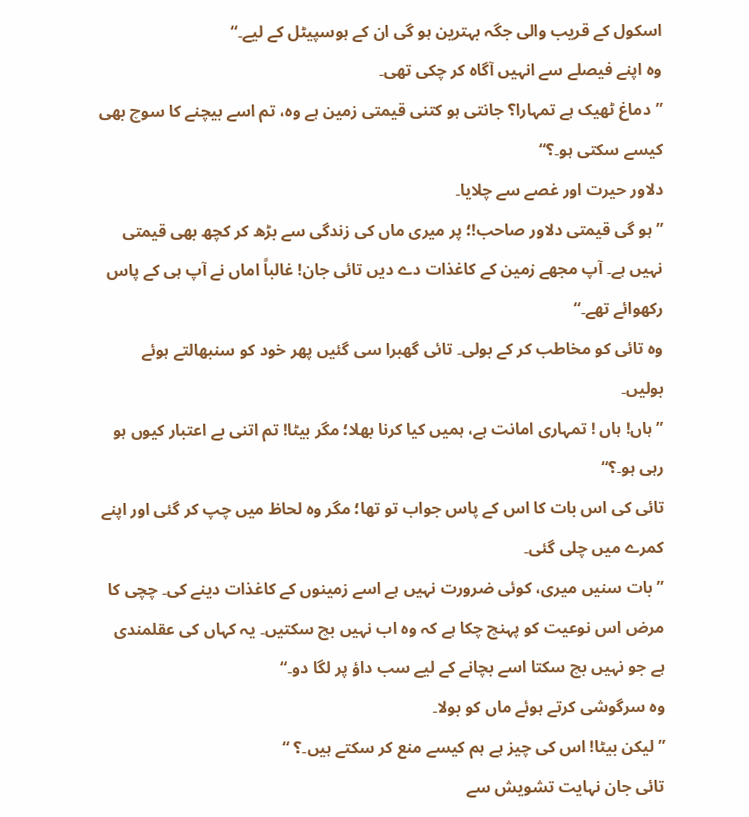اسکول کے قریب والی جگہ بہترین ہو گی ان کے ہوسپیٹل کے لیے۔“
وہ اپنے فیصلے سے انہیں آگاہ کر چکی تھی۔
”دماغ ٹھیک ہے تمہارا؟ جانتی ہو کتنی قیمتی زمین ہے وہ، تم اسے بیچنے کا سوچ بھی کیسے سکتی ہو۔؟“
دلاور حیرت اور غصے سے چلایا۔
”ہو گی قیمتی دلاور صاحب!؛ پر میری ماں کی زندگی سے بڑھ کر کچھ بھی قیمتی نہیں ہے۔ آپ مجھے زمین کے کاغذات دے دیں تائی جان! غالباً اماں نے آپ ہی کے پاس رکھوائے تھے۔“
وہ تائی کو مخاطب کر کے بولی۔ تائی گھبرا سی گئیں پھر خود کو سنبھالتے ہوئے بولیں۔
”ہاں! ہاں ! تمہاری امانت ہے، ہمیں کیا کرنا بھلا؛ مگر بیٹا! تم اتنی بے اعتبار کیوں ہو رہی ہو۔؟“
تائی کی اس بات کا اس کے پاس جواب تو تھا؛ مگر وہ لحاظ میں چپ کر گئی اور اپنے کمرے میں چلی گئی۔
”بات سنیں میری، کوئی ضرورت نہیں ہے اسے زمینوں کے کاغذات دینے کی۔ چچی کا مرض اس نوعیت کو پہنچ چکا ہے کہ وہ اب نہیں بچ سکتیں۔ یہ کہاں کی عقلمندی ہے جو نہیں بچ سکتا اسے بچانے کے لیے سب داؤ پر لگا دو۔“
وہ سرگوشی کرتے ہوئے ماں کو بولا۔
” لیکن بیٹا! اس کی چیز ہے ہم کیسے منع کر سکتے ہیں۔؟ “
تائی جان نہایت تشویش سے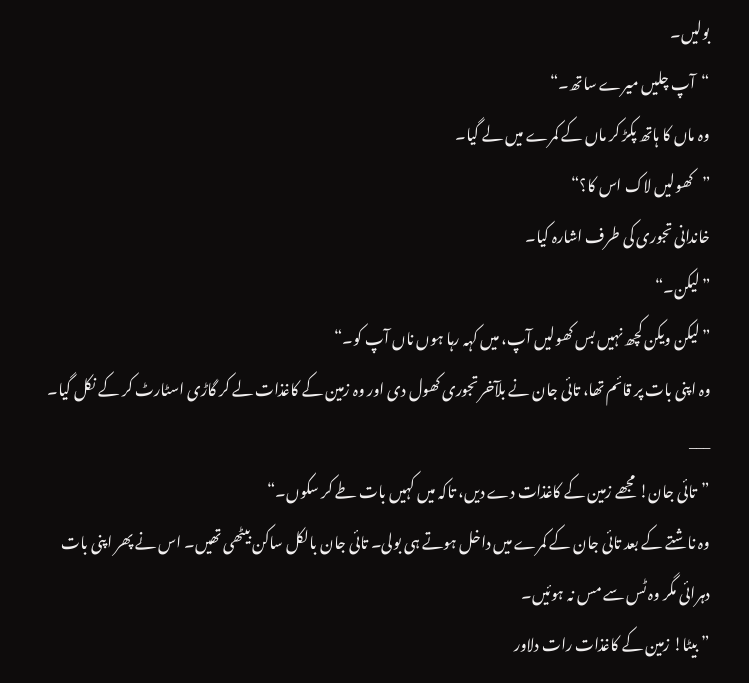بولیں۔
“آپ چلیں میرے ساتھ۔“
وہ ماں کا ہاتھ پکڑ کر ماں کے کمرے میں لے گیا۔
”کھولیں لاک اس کا؟“
خاندانی تجوری کی طرف اشارہ کیا۔
”لیکن۔“
”لیکن ویکن کچھ نہیں بس کھولیں آپ، میں کہہ رہا ہوں ناں آپ کو۔“
وہ اپنی بات پر قائم تھا، تائی جان نے بلآخر تجوری کھول دی اور وہ زمین کے کاغذات لے کر گاڑی اسٹارٹ کر کے نکل گیا۔
___
”تائی جان! مجھے زمین کے کاغذات دے دیں، تاکہ میں کہیں بات طے کر سکوں۔“
وہ ناشتے کے بعد تائی جان کے کمرے میں داخل ہوتے ہی بولی۔ تائی جان بالکل ساکن بیٹھی تھیں۔ اس نے پھر اپنی بات دہرائی مگر وہ ٹس سے مس نہ ہوئیں۔
”بیٹا! زمین کے کاغذات رات دلاور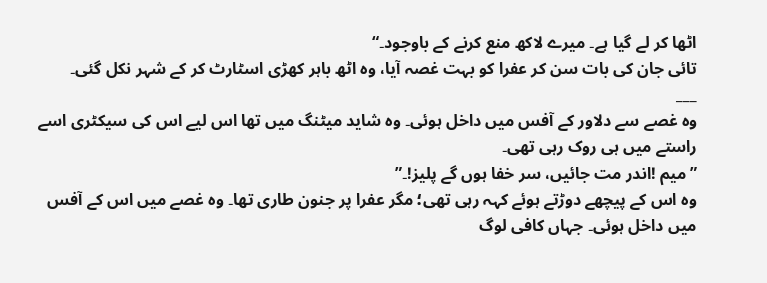اٹھا کر لے گیا ہے۔ میرے لاکھ منع کرنے کے باوجود۔“
تائی جان کی بات سن کر عفرا کو بہت غصہ آیا، وہ اٹھ باہر کھڑی اسٹارٹ کر کے شہر نکل گئی۔
___
وہ غصے سے دلاور کے آفس میں داخل ہوئی۔ وہ شاید میٹنگ میں تھا اس لیے اس کی سیکٹری اسے راستے میں ہی روک رہی تھی۔
”میم !اندر مت جائیں، سر خفا ہوں گے پلیز!۔”
وہ اس کے پیچھے دوڑتے ہوئے کہہ رہی تھی؛ مگر عفرا پر جنون طاری تھا۔ وہ غصے میں اس کے آفس میں داخل ہوئی۔ جہاں کافی لوگ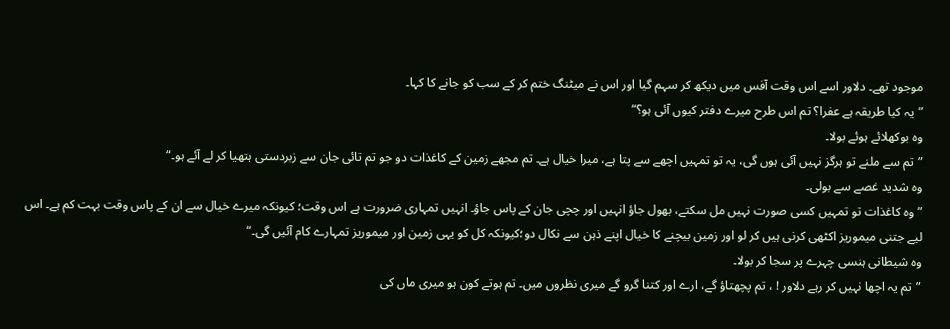موجود تھے۔ دلاور اسے اس وقت آفس میں دیکھ کر سہم گیا اور اس نے میٹنگ ختم کر کے سب کو جانے کا کہا۔
”یہ کیا طریقہ ہے عفرا؟ تم اس طرح میرے دفتر کیوں آئی ہو؟“
وہ بوکھلائے ہوئے بولا۔
”تم سے ملنے تو ہرگز نہیں آئی ہوں گی، یہ تو تمہیں اچھے سے پتا ہے، میرا خیال ہے۔ تم مجھے زمین کے کاغذات دو جو تم تائی جان سے زبردستی ہتھیا کر لے آئے ہو۔“
وہ شدید غصے سے بولی۔
”وہ کاغذات تو تمہیں کسی صورت نہیں مل سکتے، بھول جاؤ انہیں اور چچی جان کے پاس جاؤ۔ انہیں تمہاری ضرورت ہے اس وقت؛ کیونکہ میرے خیال سے ان کے پاس وقت بہت کم ہے۔ اس لیے جتنی میموریز اکٹھی کرنی ہیں کر لو اور زمین بیچنے کا خیال اپنے ذہن سے نکال دو؛کیونکہ کل کو یہی زمین اور میموریز تمہارے کام آئیں گی۔“
وہ شیطانی ہنسی چہرے پر سجا کر بولا۔
”تم یہ اچھا نہیں کر رہے دلاور ! ، تم پچھتاؤ گے، ارے اور کتنا گرو گے میری نظروں میں۔ تم ہوتے کون ہو میری ماں کی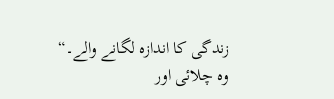زندگی کا اندازہ لگانے والے۔“
وہ چلائی اور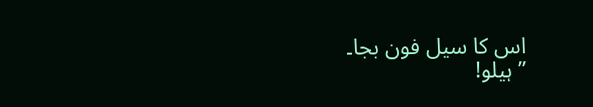اس کا سیل فون بجا۔
” ہیلو!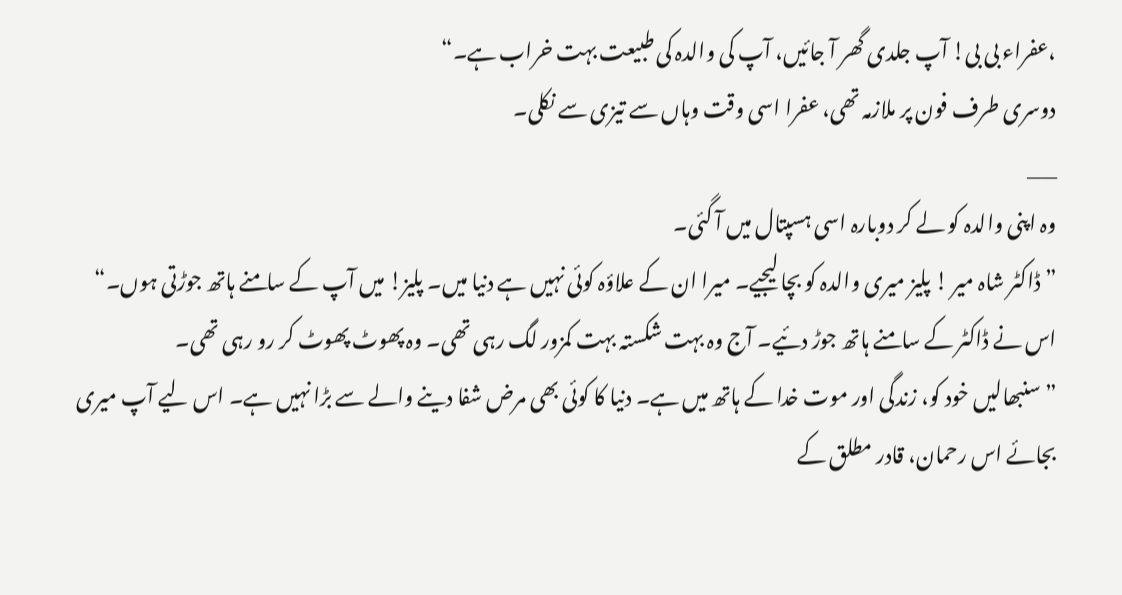،عفراء بی بی! آپ جلدی گھر آ جائیں، آپ کی والدہ کی طبیعت بہت خراب ہے۔“
دوسری طرف فون پر ملازمہ تھی، عفرا اسی وقت وہاں سے تیزی سے نکلی۔
___
وہ اپنی والدہ کو لے کر دوبارہ اسی ہسپتال میں آ گئی۔
”ڈاکٹر شاہ میر ! پلیز میری والدہ کو بچا لیجیے۔ میرا ان کے علاؤہ کوئی نہیں ہے دنیا میں۔ پلیز! میں آپ کے سامنے ہاتھ جوڑتی ہوں۔“
اس نے ڈاکٹر کے سامنے ہاتھ جوڑ دئیے۔ آج وہ بہت شکستہ بہت کمزور لگ رہی تھی۔ وہ پھوٹ پھوٹ کر رو رہی تھی۔
”سنبھالیں خود کو، زندگی اور موت خدا کے ہاتھ میں ہے۔ دنیا کا کوئی بھی مرض شفا دینے والے سے بڑا نہیں ہے۔ اس لیے آپ میری بجائے اس رحمان، قادر مطلق کے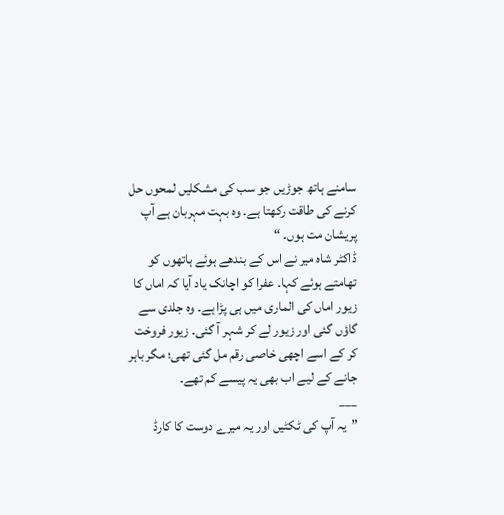سامنے ہاتھ جوڑیں جو سب کی مشکلیں لمحوں حل کرنے کی طاقت رکھتا ہے۔ وہ بہت مہربان ہے آپ پریشان مت ہوں۔ “
ڈاکٹر شاہ میر نے اس کے بندھے ہوئے ہاتھوں کو تھامتے ہوئے کہا۔ عفرا کو اچانک یاد آیا کہ اماں کا زیور اماں کی الماری میں ہی پڑا ہے۔ وہ جلدی سے گاؤں گئی اور زیور لے کر شہر آ گئی۔ زیور فروخت کر کے اسے اچھی خاصی رقم مل گئی تھی؛ مگر باہر جانے کے لیے اب بھی یہ پیسے کم تھے۔
___
”یہ آپ کی ٹکٹیں اور یہ میرے دوست کا کارڈ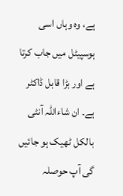ہے، وہ وہاں اسی ہوسپیٹل میں جاب کرتا ہے اور بڑا قابل ڈاکٹر ہے۔ ان شاءاللہ آنٹی بالکل ٹھیک ہو جائیں گی آپ حوصلہ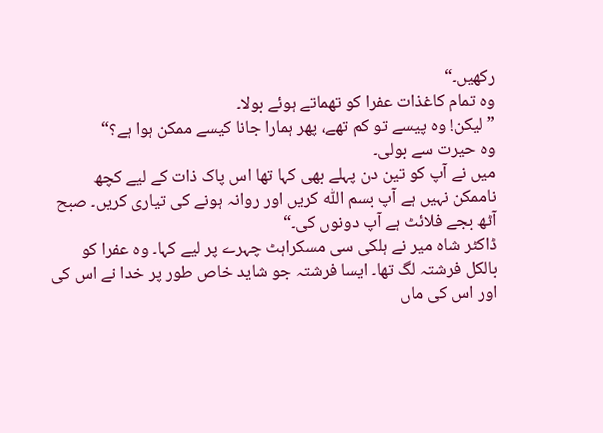رکھیں۔“
وہ تمام کاغذات عفرا کو تھماتے ہوئے بولا۔
”لیکن! وہ پیسے تو کم تھے، پھر ہمارا جانا کیسے ممکن ہوا ہے؟“
وہ حیرت سے بولی۔
میں نے آپ کو تین دن پہلے بھی کہا تھا اس پاک ذات کے لیے کچھ ناممکن نہیں ہے آپ بسم اللّٰہ کریں اور روانہ ہونے کی تیاری کریں۔ صبح آٹھ بجے فلائٹ ہے آپ دونوں کی۔“
ڈاکٹر شاہ میر نے ہلکی سی مسکراہٹ چہرے پر لیے کہا۔ وہ عفرا کو بالکل فرشتہ لگ تھا۔ ایسا فرشتہ جو شاید خاص طور پر خدا نے اس کی اور اس کی ماں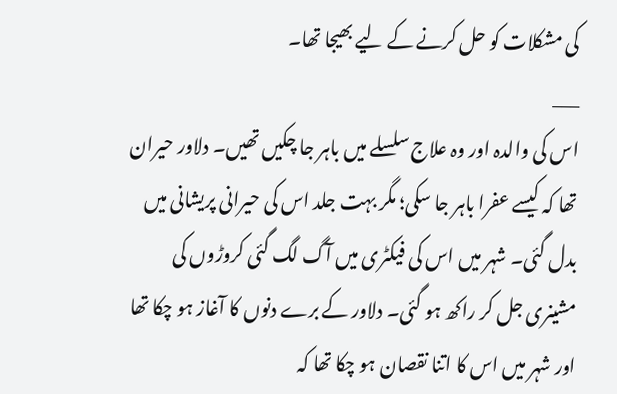کی مشکلات کو حل کرنے کے لیے بھیجا تھا۔
___
اس کی والدہ اور وہ علاج سلسلے میں باہر جا چکیں تھیں۔ دلاور حیران تھا کہ کیسے عفرا باہر جا سکی؛ مگر بہت جلد اس کی حیرانی پریشانی میں بدل گئی۔ شہر میں اس کی فیکٹری میں آگ لگ گئی کروڑوں کی مشینری جل کر راکھ ہو گئی۔ دلاور کے برے دنوں کا آغاز ہو چکا تھا اور شہر میں اس کا اتنا نقصان ہو چکا تھا کہ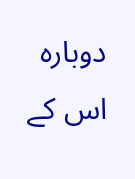دوبارہ اس کے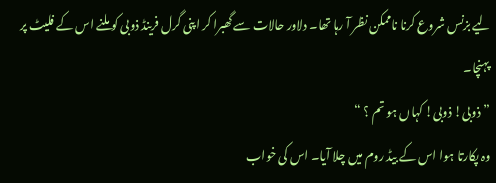لیے بزنس شروع کرنا ناممکن نظر آ رہا تھا۔ دلاور حالات سے گھبرا کر اپنی گرل فرینڈ ذوبی کو ملنے اس کے فلیٹ پر پہنچا۔
”ذوبی! ذوبی! کہاں ہو تم ؟ “
وہ پکارتا ہوا اس کے بیڈ روم میں چلا آیا۔ اس کی خواب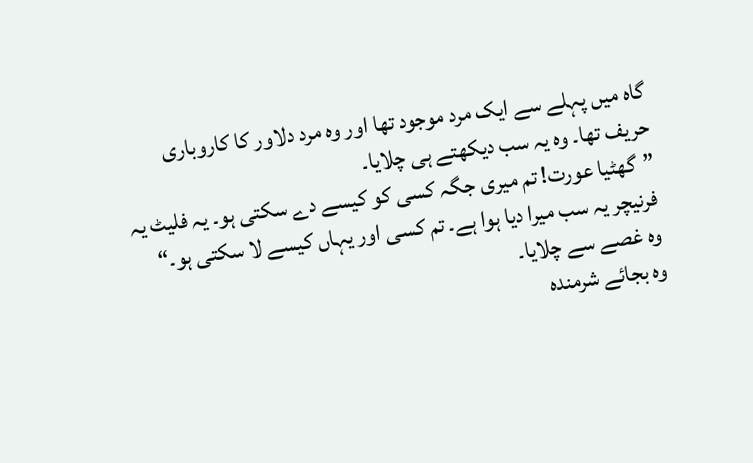گاہ میں پہلے سے ایک مرد موجود تھا اور وہ مرد دلاور کا کاروباری حریف تھا۔ وہ یہ سب دیکھتے ہی چلایا۔
”گھٹیا عورت! تم میری جگہ کسی کو کیسے دے سکتی ہو۔ یہ فلیٹ یہ فرنیچر یہ سب میرا دیا ہوا ہے۔ تم کسی اور یہاں کیسے لا سکتی ہو۔“
وہ غصے سے چلایا۔
وہ بجائے شرمندہ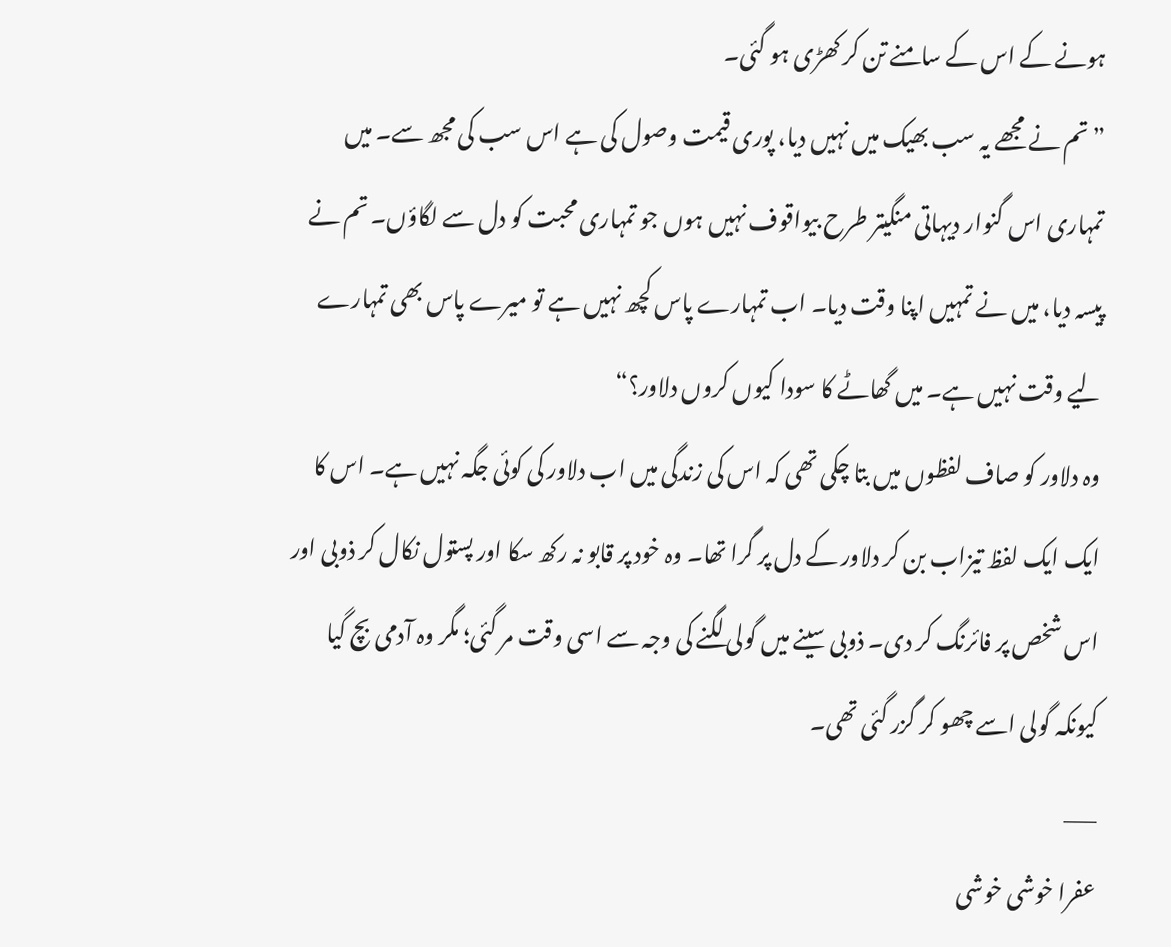ہونے کے اس کے سامنے تن کر کھڑی ہو گئی۔
”تم نے مجھے یہ سب بھیک میں نہیں دیا، پوری قیمت وصول کی ہے اس سب کی مجھ سے۔ میں تمہاری اس گنوار دیہاتی منگیتر طرح بیواقوف نہیں ہوں جو تمہاری محبت کو دل سے لگاؤں۔ تم نے پیسہ دیا، میں نے تمہیں اپنا وقت دیا۔ اب تمہارے پاس کچھ نہیں ہے تو میرے پاس بھی تمہارے لیے وقت نہیں ہے۔ میں گھاٹے کا سودا کیوں کروں دلاور؟“
وہ دلاور کو صاف لفظوں میں بتا چکی تھی کہ اس کی زندگی میں اب دلاور کی کوئی جگہ نہیں ہے۔ اس کا ایک ایک لفظ تیزاب بن کر دلاور کے دل پر گرا تھا۔ وہ خود پر قابو نہ رکھ سکا اور پستول نکال کر ذوبی اور اس شخص پر فائرنگ کر دی۔ ذوبی سینے میں گولی لگنے کی وجہ سے اسی وقت مر گئی؛ مگر وہ آدمی بچ گیا کیونکہ گولی اسے چھو کر گزر گئی تھی۔
___
عفرا خوشی خوشی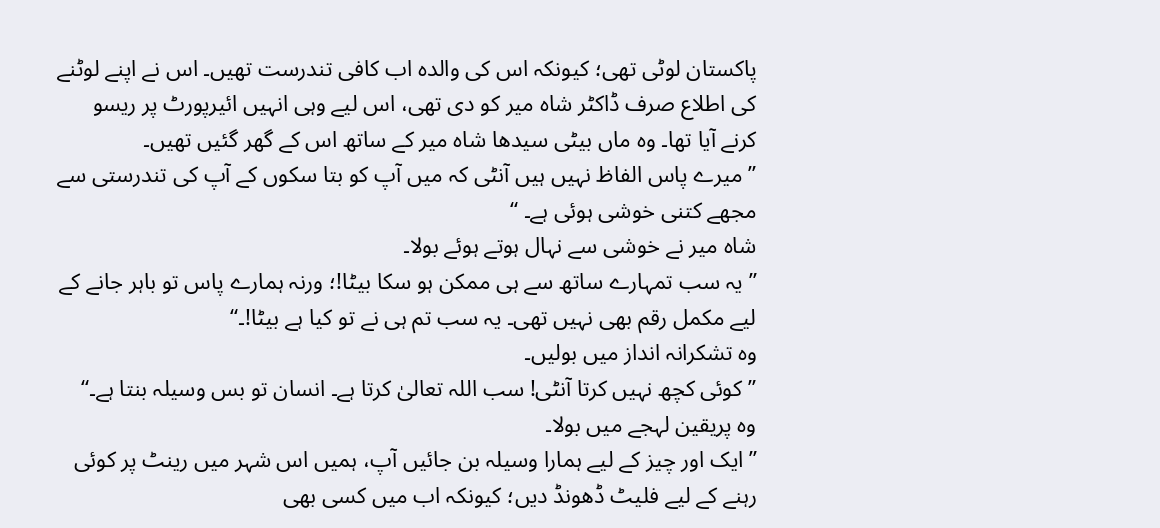پاکستان لوٹی تھی؛ کیونکہ اس کی والدہ اب کافی تندرست تھیں۔ اس نے اپنے لوٹنے کی اطلاع صرف ڈاکٹر شاہ میر کو دی تھی، اس لیے وہی انہیں ائیرپورٹ پر ریسو کرنے آیا تھا۔ وہ ماں بیٹی سیدھا شاہ میر کے ساتھ اس کے گھر گئیں تھیں۔
”میرے پاس الفاظ نہیں ہیں آنٹی کہ میں آپ کو بتا سکوں کے آپ کی تندرستی سے مجھے کتنی خوشی ہوئی ہے۔ “
شاہ میر نے خوشی سے نہال ہوتے ہوئے بولا۔
”یہ سب تمہارے ساتھ سے ہی ممکن ہو سکا بیٹا!؛ ورنہ ہمارے پاس تو باہر جانے کے لیے مکمل رقم بھی نہیں تھی۔ یہ سب تم ہی نے تو کیا ہے بیٹا!۔“
وہ تشکرانہ انداز میں بولیں۔
”کوئی کچھ نہیں کرتا آنٹی! سب اللہ تعالیٰ کرتا ہے۔ انسان تو بس وسیلہ بنتا ہے۔“
وہ پریقین لہجے میں بولا۔
”ایک اور چیز کے لیے ہمارا وسیلہ بن جائیں آپ، ہمیں اس شہر میں رینٹ پر کوئی رہنے کے لیے فلیٹ ڈھونڈ دیں؛ کیونکہ اب میں کسی بھی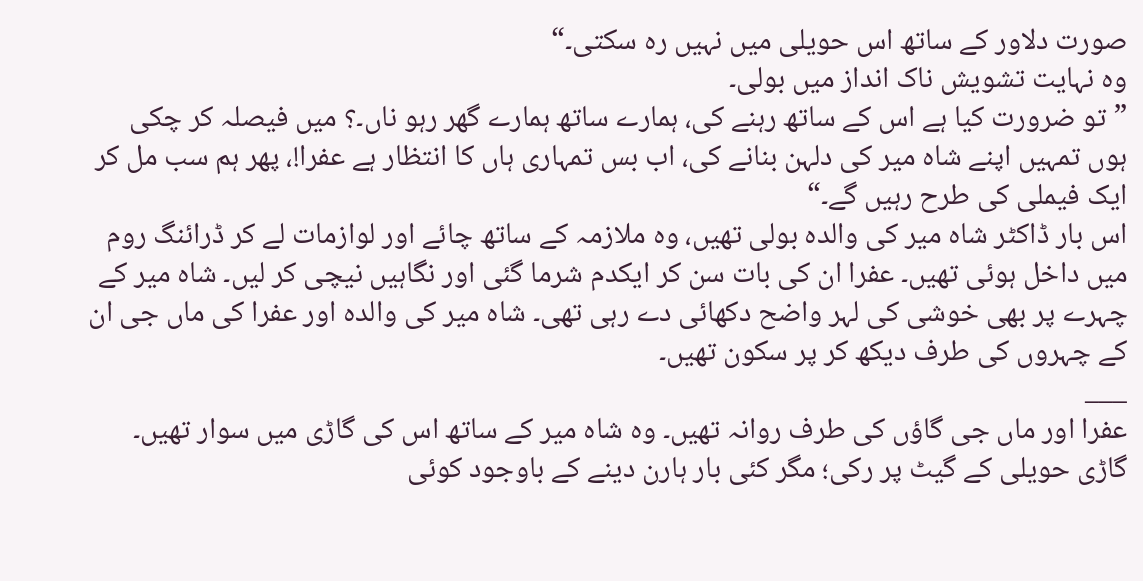صورت دلاور کے ساتھ اس حویلی میں نہیں رہ سکتی۔“
وہ نہایت تشویش ناک انداز میں بولی۔
”تو ضرورت کیا ہے اس کے ساتھ رہنے کی، ہمارے ساتھ ہمارے گھر رہو ناں۔؟ میں فیصلہ کر چکی ہوں تمہیں اپنے شاہ میر کی دلہن بنانے کی، اب بس تمہاری ہاں کا انتظار ہے عفرا!، پھر ہم سب مل کر ایک فیملی کی طرح رہیں گے۔“
اس بار ڈاکٹر شاہ میر کی والدہ بولی تھیں، وہ ملازمہ کے ساتھ چائے اور لوازمات لے کر ڈرائنگ روم میں داخل ہوئی تھیں۔ عفرا ان کی بات سن کر ایکدم شرما گئی اور نگاہیں نیچی کر لیں۔ شاہ میر کے چہرے پر بھی خوشی کی لہر واضح دکھائی دے رہی تھی۔ شاہ میر کی والدہ اور عفرا کی ماں جی ان کے چہروں کی طرف دیکھ کر پر سکون تھیں۔
___
عفرا اور ماں جی گاؤں کی طرف روانہ تھیں۔ وہ شاہ میر کے ساتھ اس کی گاڑی میں سوار تھیں۔ گاڑی حویلی کے گیٹ پر رکی؛ مگر کئی بار ہارن دینے کے باوجود کوئی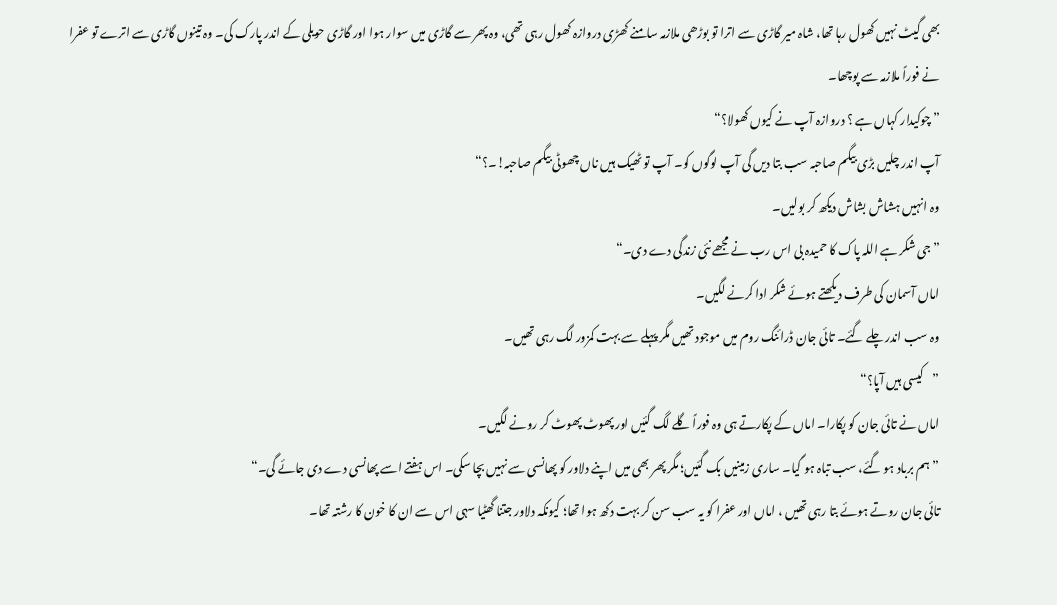بھی گیٹ نہیں کھول رہا تھا، شاہ میر گاڑی سے اترا تو بوڑھی ملازمہ سامنے کھڑی دروازہ کھول رہی تھی، وہ پھر سے گاڑی میں سوار ہوا اور گاڑی حویلی کے اندر پارک کی۔ وہ تینوں گاڑی سے اترے تو عفرا نے فوراً ملازمہ سے پوچھا۔
”چوکیدار کہاں ہے ؟ دروازہ آپ نے کیوں کھولا؟“
آپ اندر چلیں بڑی بیگم صاحبہ سب بتا دیں گی آپ لوگوں کو۔ آپ تو ٹھیک ہیں ناں چھوٹی بیگم صاحبہ!۔؟“
وہ انہیں ہشاش بشاش دیکھ کر بولیں۔
”جی شکر ہے اللہ پاک کا حمیدہ بی اس رب نے مجھے نئی زندگی دے دی۔“
اماں آسمان کی طرف دیکھتے ہوئے شکر ادا کرنے لگیں۔
وہ سب اندر چلے گئے۔ تائی جان ڈرائنگ روم میں موجود تھیں مگر پہلے سے بہت کمزور لگ رہی تھیں۔
”کیسی ہیں آپا؟“
اماں نے تائی جان کو پکارا۔ اماں کے پکارتے ہی وہ فوراً گلے لگ گئیں اور پھوٹ پھوٹ کر رونے لگیں۔
”ہم برباد ہو گئے، سب تباہ ہو گیا۔ ساری زمینیں بک گئیں؛ مگر پھر بھی میں اپنے دلاور کو پھانسی سے نہیں بچا سکی۔ اس ہفتے اسے پھانسی دے دی جائے گی۔“
تائی جان روتے ہوئے بتا رہی تھیں ، اماں اور عفرا کو یہ سب سن کر بہت دکھ ہوا تھا؛ کیونکہ دلاور جتنا گھٹیا سہی اس سے ان کا خون کا رشتہ تھا۔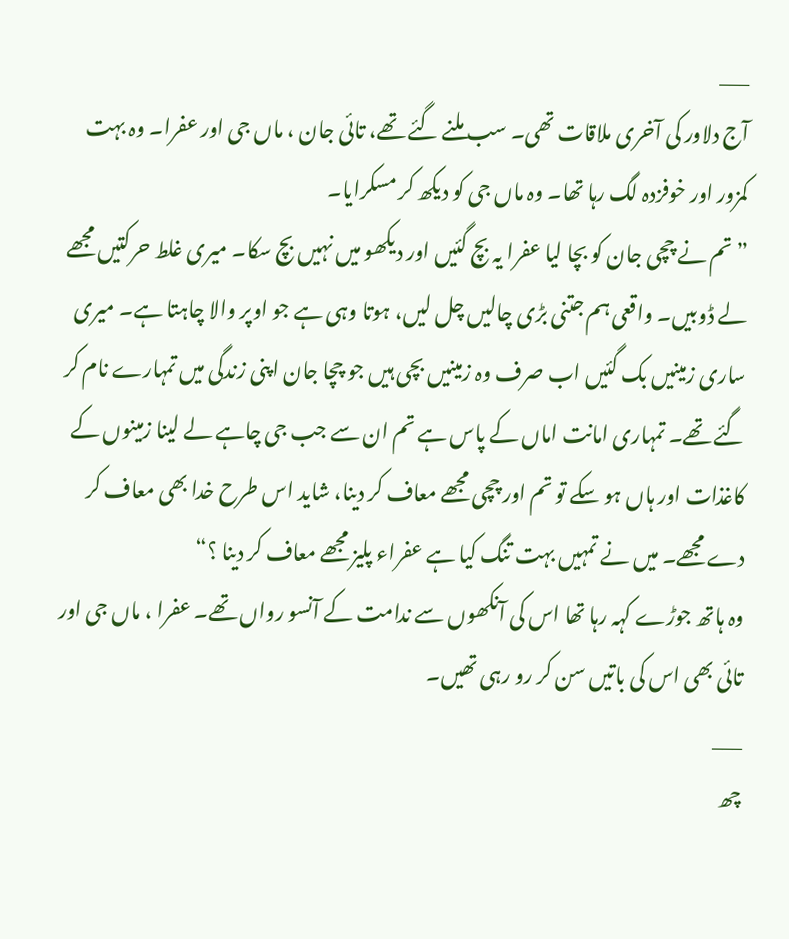___
آج دلاور کی آخری ملاقات تھی۔ سب ملنے گئے تھے، تائی جان ، ماں جی اور عفرا۔ وہ بہت کمزور اور خوفزدہ لگ رہا تھا۔ وہ ماں جی کو دیکھ کر مسکرایا۔
”تم نے چچی جان کو بچا لیا عفرا یہ بچ گئیں اور دیکھو میں نہیں بچ سکا۔ میری غلط حرکتیں مجھے لے ڈوبیں۔ واقعی ہم جتنی بڑی چالیں چل لیں، ہوتا وہی ہے جو اوپر والا چاہتا ہے۔ میری ساری زمینیں بک گئیں اب صرف وہ زمینیں بچی ہیں جو چچا جان اپنی زندگی میں تمہارے نام کر گئے تھے۔ تمہاری امانت اماں کے پاس ہے تم ان سے جب جی چاہے لے لینا زمینوں کے کاغذات اور ہاں ہو سکے تو تم اور چچی مجھے معاف کر دینا، شاید اس طرح خدا بھی معاف کر دے مجھے۔ میں نے تمہیں بہت تنگ کیا ہے عفراء پلیز مجھے معاف کر دینا ؟“
وہ ہاتھ جوڑے کہہ رہا تھا اس کی آنکھوں سے ندامت کے آنسو رواں تھے۔ عفرا ، ماں جی اور تائی بھی اس کی باتیں سن کر رو رہی تھیں۔
___
چھ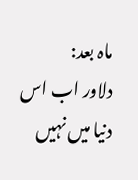ماہ بعد:
دلاور اب اس دنیا میں نہیں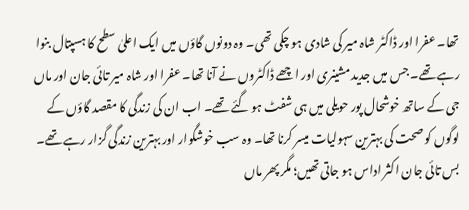تھا۔ عفرا اور ڈاکٹر شاہ میر کی شادی ہو چکی تھی۔ وہ دونوں گاؤں میں ایک اعلیٰ سطح کا ہسپتال بنوا رہے تھے۔ جس میں جدید مشینری اور اچھے ڈاکٹروں نے آنا تھا۔ عفرا اور شاہ میر تائی جان اور ماں جی کے ساتھ خوشحال پور حویلی میں ہی شفٹ ہو گئے تھے۔ اب ان کی زندگی کا مقصد گاؤں کے لوگوں کو صحت کی بہترین سہولیات میسر کرنا تھا۔ وہ سب خوشگوار اور بہترین زندگی گزار رہے تھے۔ بس تائی جان اکثر اداس ہو جاتی تھیں؛ مگر پھر ماں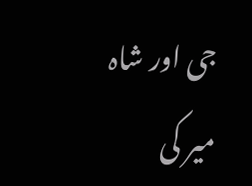جی اور شاہ میر کی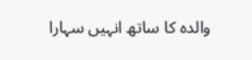والدہ کا ساتھ انہیں سہارا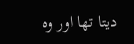دیتا تھا اور وہ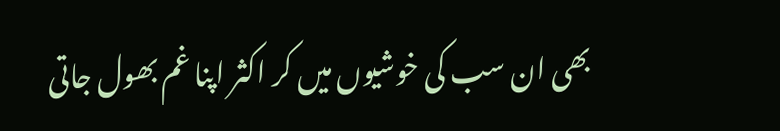بھی ان سب کی خوشیوں میں کر اکثر اپنا غم بھول جاتی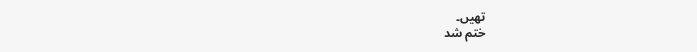تھیں۔
ختم شد